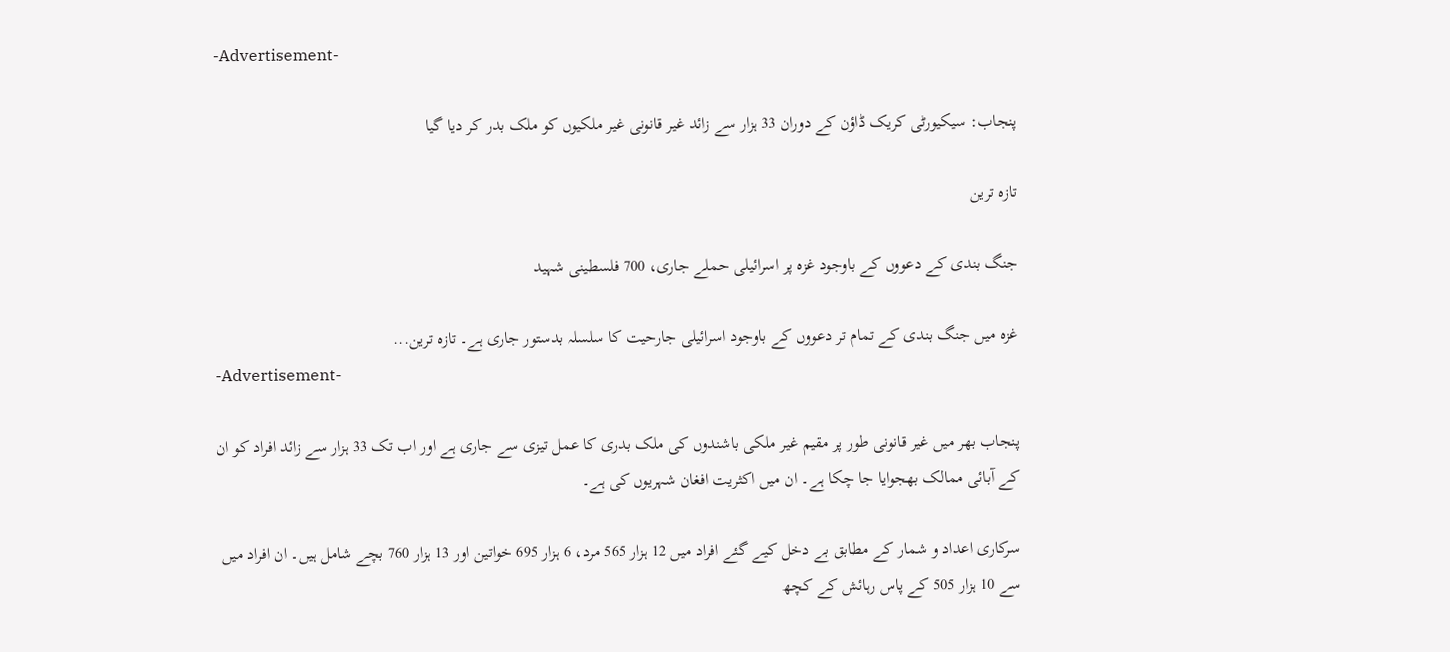-Advertisement-

پنجاب: سیکیورٹی کریک ڈاؤن کے دوران 33 ہزار سے زائد غیر قانونی غیر ملکیوں کو ملک بدر کر دیا گیا

تازہ ترین

جنگ بندی کے دعووں کے باوجود غزہ پر اسرائیلی حملے جاری، 700 فلسطینی شہید

غزہ میں جنگ بندی کے تمام تر دعووں کے باوجود اسرائیلی جارحیت کا سلسلہ بدستور جاری ہے۔ تازہ ترین...
-Advertisement-

پنجاب بھر میں غیر قانونی طور پر مقیم غیر ملکی باشندوں کی ملک بدری کا عمل تیزی سے جاری ہے اور اب تک 33 ہزار سے زائد افراد کو ان کے آبائی ممالک بھجوایا جا چکا ہے۔ ان میں اکثریت افغان شہریوں کی ہے۔

سرکاری اعداد و شمار کے مطابق بے دخل کیے گئے افراد میں 12 ہزار 565 مرد، 6 ہزار 695 خواتین اور 13 ہزار 760 بچے شامل ہیں۔ ان افراد میں سے 10 ہزار 505 کے پاس رہائش کے کچھ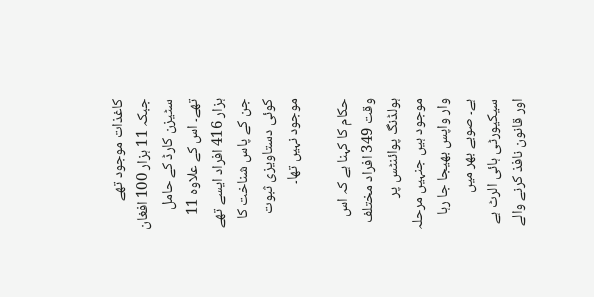کاغذات موجود تھے جبکہ 11 ہزار 100 افغان سٹیزن کارڈ کے حامل تھے۔ اس کے علاوہ 11 ہزار 416 افراد ایسے تھے جن کے پاس شناخت کا کوئی دستاویزی ثبوت موجود نہیں تھا۔

حکام کا کہنا ہے کہ اس وقت 349 افراد مختلف ہولڈنگ پوائنٹس پر موجود ہیں جنہیں مرحلہ وار واپس بھیجا جا رہا ہے۔ صوبے بھر میں سیکیورٹی ہائی الرٹ ہے اور قانون نافذ کرنے والے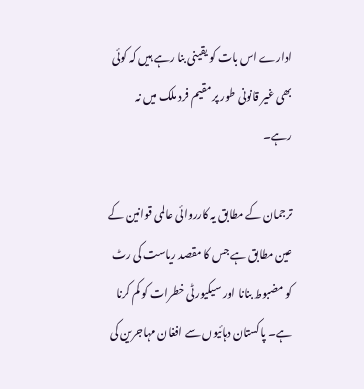ادارے اس بات کو یقینی بنا رہے ہیں کہ کوئی بھی غیر قانونی طور پر مقیم فرد ملک میں نہ رہے۔

ترجمان کے مطابق یہ کارروائی عالمی قوانین کے عین مطابق ہے جس کا مقصد ریاست کی رٹ کو مضبوط بنانا اور سیکیورٹی خطرات کو کم کرنا ہے۔ پاکستان دہائیوں سے افغان مہاجرین کی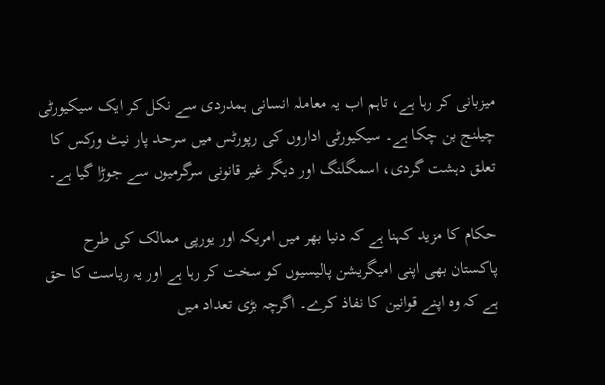میزبانی کر رہا ہے، تاہم اب یہ معاملہ انسانی ہمدردی سے نکل کر ایک سیکیورٹی چیلنج بن چکا ہے۔ سیکیورٹی اداروں کی رپورٹس میں سرحد پار نیٹ ورکس کا تعلق دہشت گردی، اسمگلنگ اور دیگر غیر قانونی سرگرمیوں سے جوڑا گیا ہے۔

حکام کا مزید کہنا ہے کہ دنیا بھر میں امریکہ اور یورپی ممالک کی طرح پاکستان بھی اپنی امیگریشن پالیسیوں کو سخت کر رہا ہے اور یہ ریاست کا حق ہے کہ وہ اپنے قوانین کا نفاذ کرے۔ اگرچہ بڑی تعداد میں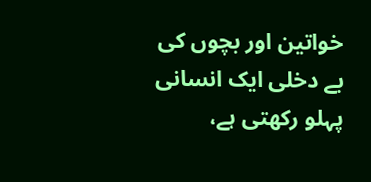خواتین اور بچوں کی بے دخلی ایک انسانی پہلو رکھتی ہے،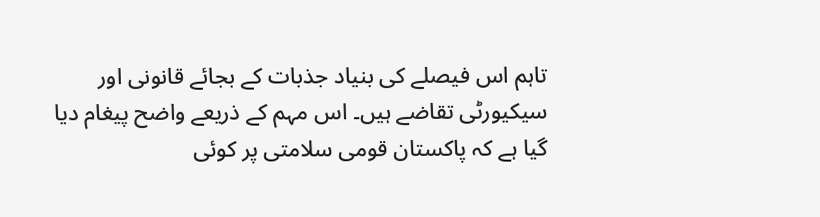تاہم اس فیصلے کی بنیاد جذبات کے بجائے قانونی اور سیکیورٹی تقاضے ہیں۔ اس مہم کے ذریعے واضح پیغام دیا گیا ہے کہ پاکستان قومی سلامتی پر کوئی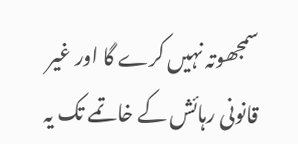سمجھوتہ نہیں کرے گا اور غیر قانونی رہائش کے خاتمے تک یہ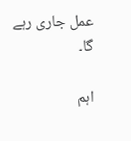عمل جاری رہے گا۔

اہم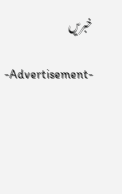خبریں

-Advertisement-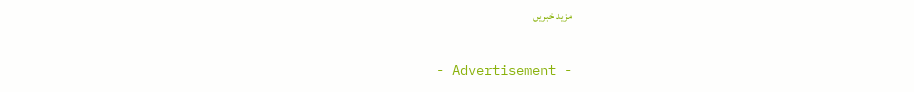مزید خبریں

- Advertisement -